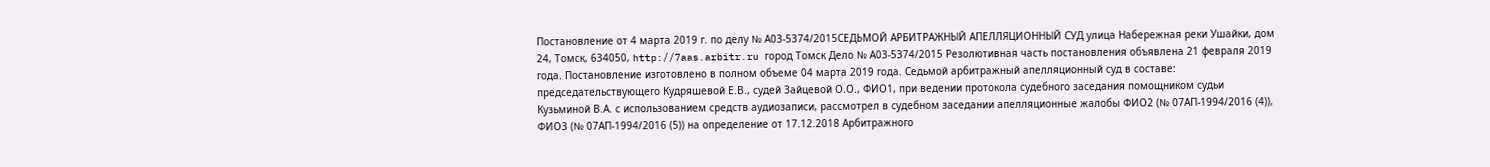Постановление от 4 марта 2019 г. по делу № А03-5374/2015СЕДЬМОЙ АРБИТРАЖНЫЙ АПЕЛЛЯЦИОННЫЙ СУД улица Набережная реки Ушайки, дом 24, Томск, 634050, http://7aas.arbitr.ru город Томск Дело № А03-5374/2015 Резолютивная часть постановления объявлена 21 февраля 2019 года. Постановление изготовлено в полном объеме 04 марта 2019 года. Седьмой арбитражный апелляционный суд в составе: председательствующего Кудряшевой Е.В., судей Зайцевой О.О., ФИО1, при ведении протокола судебного заседания помощником судьи Кузьминой В.А. с использованием средств аудиозаписи, рассмотрел в судебном заседании апелляционные жалобы ФИО2 (№ 07АП-1994/2016 (4)), ФИО3 (№ 07АП-1994/2016 (5)) на определение от 17.12.2018 Арбитражного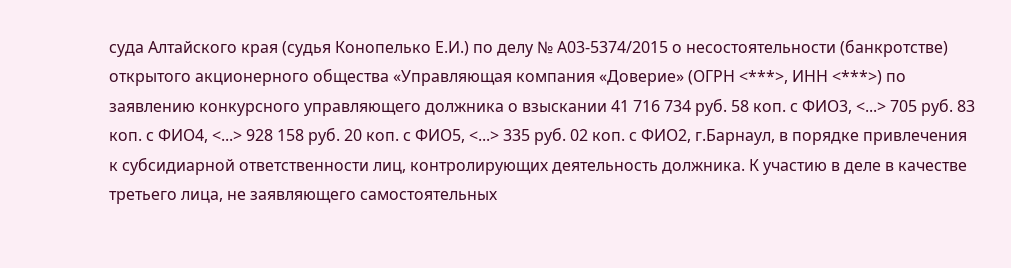суда Алтайского края (судья Конопелько Е.И.) по делу № А03-5374/2015 о несостоятельности (банкротстве) открытого акционерного общества «Управляющая компания «Доверие» (ОГРН <***>, ИНН <***>) по заявлению конкурсного управляющего должника о взыскании 41 716 734 руб. 58 коп. с ФИО3, <...> 705 руб. 83 коп. с ФИО4, <...> 928 158 руб. 20 коп. с ФИО5, <...> 335 руб. 02 коп. с ФИО2, г.Барнаул, в порядке привлечения к субсидиарной ответственности лиц, контролирующих деятельность должника. К участию в деле в качестве третьего лица, не заявляющего самостоятельных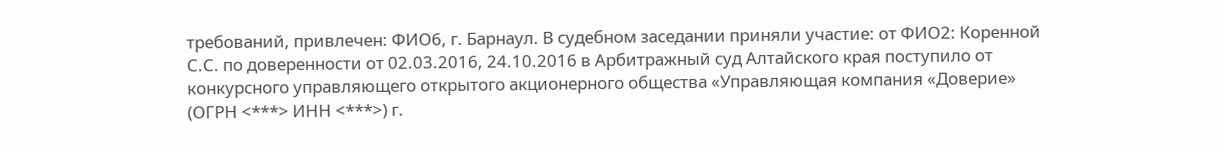требований, привлечен: ФИО6, г. Барнаул. В судебном заседании приняли участие: от ФИО2: Коренной С.С. по доверенности от 02.03.2016, 24.10.2016 в Арбитражный суд Алтайского края поступило от конкурсного управляющего открытого акционерного общества «Управляющая компания «Доверие» (ОГРН <***> ИНН <***>) г.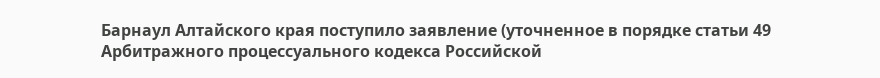Барнаул Алтайского края поступило заявление (уточненное в порядке статьи 49 Арбитражного процессуального кодекса Российской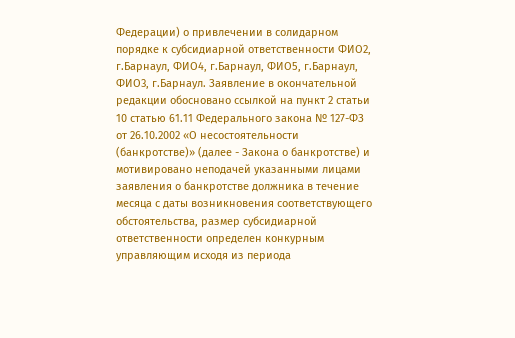Федерации) о привлечении в солидарном порядке к субсидиарной ответственности ФИО2, г.Барнаул, ФИО4, г.Барнаул, ФИО5, г.Барнаул, ФИО3, г.Барнаул. Заявление в окончательной редакции обосновано ссылкой на пункт 2 статьи 10 статью 61.11 Федерального закона № 127-ФЗ от 26.10.2002 «О несостоятельности (банкротстве)» (далее - Закона о банкротстве) и мотивировано неподачей указанными лицами заявления о банкротстве должника в течение месяца с даты возникновения соответствующего обстоятельства, размер субсидиарной ответственности определен конкурным управляющим исходя из периода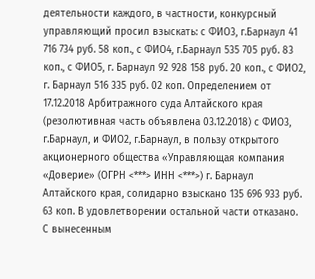деятельности каждого, в частности, конкурсный управляющий просил взыскать: с ФИО3, г.Барнаул 41 716 734 руб. 58 коп., с ФИО4, г.Барнаул 535 705 руб. 83 коп., с ФИО5, г. Барнаул 92 928 158 руб. 20 коп., с ФИО2, г. Барнаул 516 335 руб. 02 коп. Определением от 17.12.2018 Арбитражного суда Алтайского края (резолютивная часть объявлена 03.12.2018) с ФИО3, г.Барнаул, и ФИО2, г.Барнаул, в пользу открытого акционерного общества «Управляющая компания «Доверие» (ОГРН <***> ИНН <***>) г. Барнаул Алтайского края, солидарно взыскано 135 696 933 руб. 63 коп. В удовлетворении остальной части отказано. С вынесенным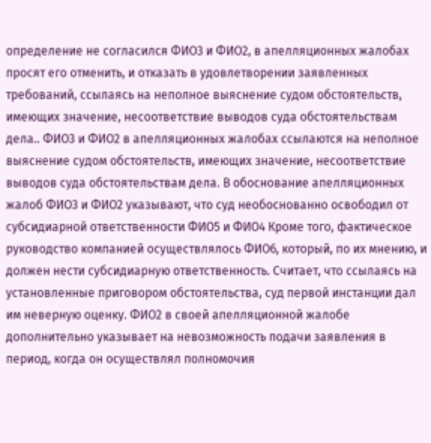определение не согласился ФИО3 и ФИО2, в апелляционных жалобах просят его отменить, и отказать в удовлетворении заявленных требований, ссылаясь на неполное выяснение судом обстоятельств, имеющих значение, несоответствие выводов суда обстоятельствам дела.. ФИО3 и ФИО2 в апелляционных жалобах ссылаются на неполное выяснение судом обстоятельств, имеющих значение, несоответствие выводов суда обстоятельствам дела. В обоснование апелляционных жалоб ФИО3 и ФИО2 указывают, что суд необоснованно освободил от субсидиарной ответственности ФИО5 и ФИО4 Кроме того, фактическое руководство компанией осуществлялось ФИО6, который, по их мнению, и должен нести субсидиарную ответственность. Считает, что ссылаясь на установленные приговором обстоятельства, суд первой инстанции дал им неверную оценку. ФИО2 в своей апелляционной жалобе дополнительно указывает на невозможность подачи заявления в период, когда он осуществлял полномочия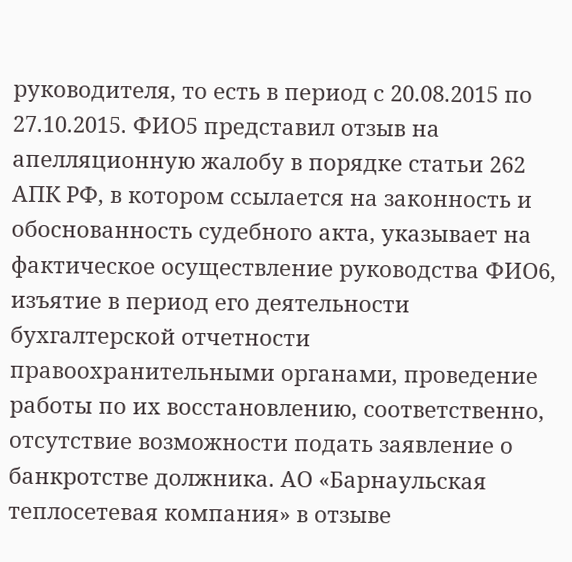руководителя, то есть в период с 20.08.2015 по 27.10.2015. ФИО5 представил отзыв на апелляционную жалобу в порядке статьи 262 АПК РФ, в котором ссылается на законность и обоснованность судебного акта, указывает на фактическое осуществление руководства ФИО6, изъятие в период его деятельности бухгалтерской отчетности правоохранительными органами, проведение работы по их восстановлению, соответственно, отсутствие возможности подать заявление о банкротстве должника. АО «Барнаульская теплосетевая компания» в отзыве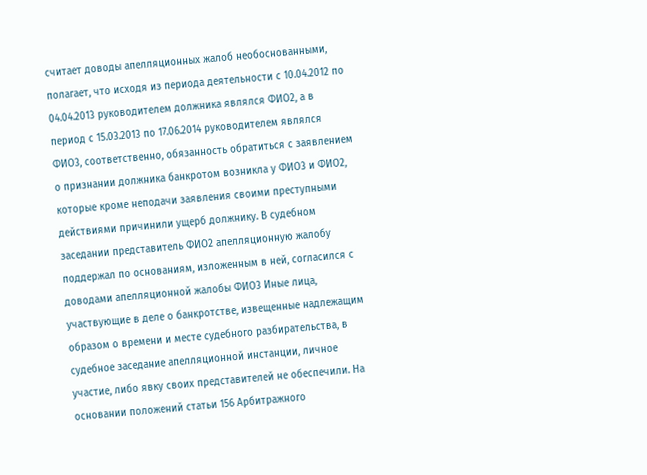считает доводы апелляционных жалоб необоснованными, полагает, что исходя из периода деятельности с 10.04.2012 по 04.04.2013 руководителем должника являлся ФИО2, а в период с 15.03.2013 по 17.06.2014 руководителем являлся ФИО3, соответственно, обязанность обратиться с заявлением о признании должника банкротом возникла у ФИО3 и ФИО2, которые кроме неподачи заявления своими преступными действиями причинили ущерб должнику. В судебном заседании представитель ФИО2 апелляционную жалобу поддержал по основаниям, изложенным в ней, согласился с доводами апелляционной жалобы ФИО3 Иные лица, участвующие в деле о банкротстве, извещенные надлежащим образом о времени и месте судебного разбирательства, в судебное заседание апелляционной инстанции, личное участие, либо явку своих представителей не обеспечили. На основании положений статьи 156 Арбитражного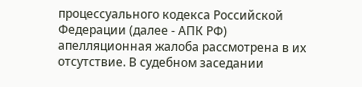процессуального кодекса Российской Федерации (далее - АПК РФ) апелляционная жалоба рассмотрена в их отсутствие. В судебном заседании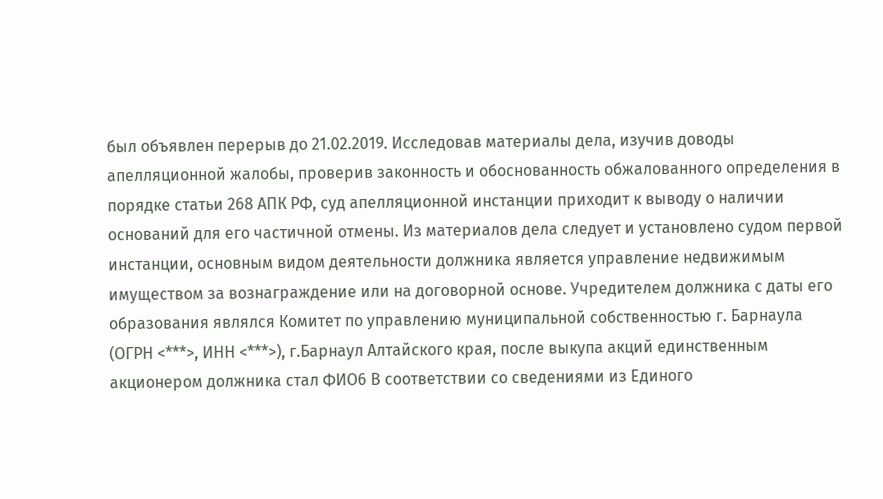был объявлен перерыв до 21.02.2019. Исследовав материалы дела, изучив доводы апелляционной жалобы, проверив законность и обоснованность обжалованного определения в порядке статьи 268 АПК РФ, суд апелляционной инстанции приходит к выводу о наличии оснований для его частичной отмены. Из материалов дела следует и установлено судом первой инстанции, основным видом деятельности должника является управление недвижимым имуществом за вознаграждение или на договорной основе. Учредителем должника с даты его образования являлся Комитет по управлению муниципальной собственностью г. Барнаула (ОГРН <***>, ИНН <***>), г.Барнаул Алтайского края, после выкупа акций единственным акционером должника стал ФИО6 В соответствии со сведениями из Единого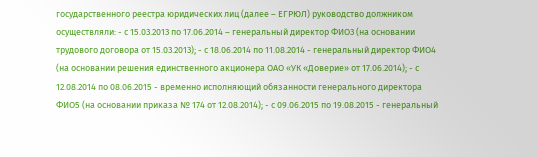государственного реестра юридических лиц (далее – ЕГРЮЛ) руководство должником осуществляли: - с 15.03.2013 по 17.06.2014 – генеральный директор ФИО3 (на основании трудового договора от 15.03.2013); - с 18.06.2014 по 11.08.2014 - генеральный директор ФИО4 (на основании решения единственного акционера ОАО «УК «Доверие» от 17.06.2014); - с 12.08.2014 по 08.06.2015 - временно исполняющий обязанности генерального директора ФИО5 (на основании приказа № 174 от 12.08.2014); - с 09.06.2015 по 19.08.2015 - генеральный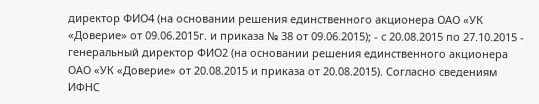директор ФИО4 (на основании решения единственного акционера ОАО «УК «Доверие» от 09.06.2015г. и приказа № 38 от 09.06.2015); - с 20.08.2015 по 27.10.2015 - генеральный директор ФИО2 (на основании решения единственного акционера ОАО «УК «Доверие» от 20.08.2015 и приказа от 20.08.2015). Согласно сведениям ИФНС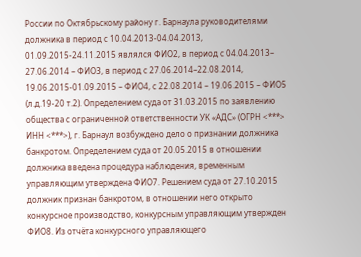России по Октябрьскому району г. Барнаула руководителями должника в период с 10.04.2013-04.04.2013, 01.09.2015-24.11.2015 являлся ФИО2, в период с 04.04.2013– 27.06.2014 – ФИО3, в период с 27.06.2014–22.08.2014, 19.06.2015-01.09.2015 – ФИО4, с 22.08.2014 – 19.06.2015 – ФИО5 (л.д.19-20 т.2). Определением суда от 31.03.2015 по заявлению общества с ограниченной ответственности УК «АДС» (ОГРН <***> ИНН <***>), г. Барнаул возбуждено дело о признании должника банкротом. Определением суда от 20.05.2015 в отношении должника введена процедура наблюдения, временным управляющим утверждена ФИО7. Решением суда от 27.10.2015 должник признан банкротом, в отношении него открыто конкурсное производство, конкурсным управляющим утвержден ФИО8. Из отчёта конкурсного управляющего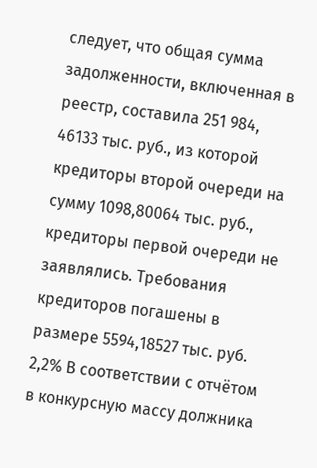следует, что общая сумма задолженности, включенная в реестр, составила 251 984, 46133 тыс. руб., из которой кредиторы второй очереди на сумму 1098,80064 тыс. руб., кредиторы первой очереди не заявлялись. Требования кредиторов погашены в размере 5594,18527 тыс. руб. 2,2% В соответствии с отчётом в конкурсную массу должника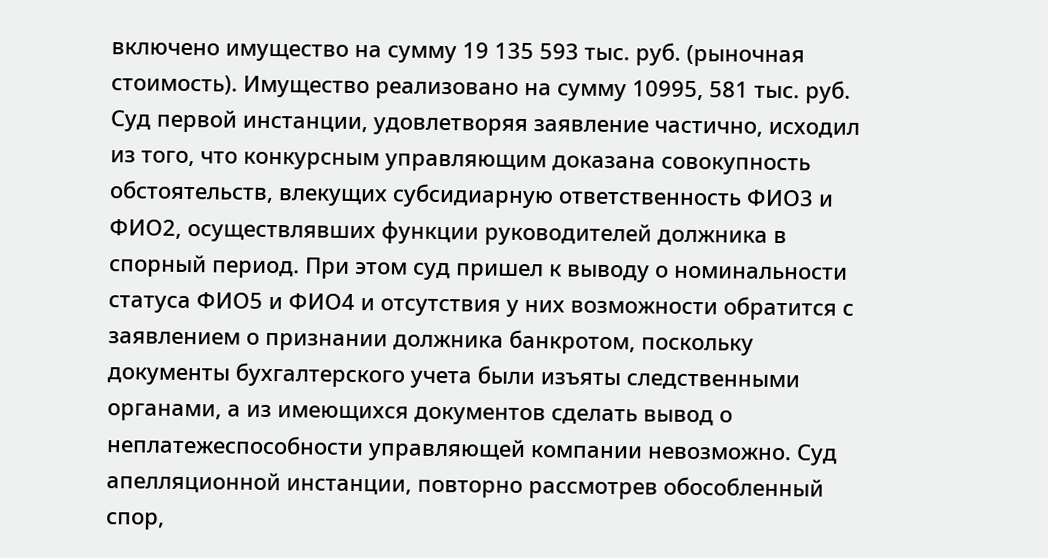включено имущество на сумму 19 135 593 тыс. руб. (рыночная стоимость). Имущество реализовано на сумму 10995, 581 тыс. руб. Суд первой инстанции, удовлетворяя заявление частично, исходил из того, что конкурсным управляющим доказана совокупность обстоятельств, влекущих субсидиарную ответственность ФИО3 и ФИО2, осуществлявших функции руководителей должника в спорный период. При этом суд пришел к выводу о номинальности статуса ФИО5 и ФИО4 и отсутствия у них возможности обратится с заявлением о признании должника банкротом, поскольку документы бухгалтерского учета были изъяты следственными органами, а из имеющихся документов сделать вывод о неплатежеспособности управляющей компании невозможно. Суд апелляционной инстанции, повторно рассмотрев обособленный спор,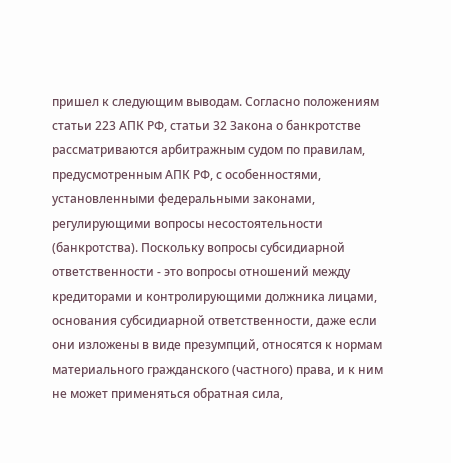пришел к следующим выводам. Согласно положениям статьи 223 АПК РФ, статьи 32 Закона о банкротстве рассматриваются арбитражным судом по правилам, предусмотренным АПК РФ, с особенностями, установленными федеральными законами, регулирующими вопросы несостоятельности (банкротства). Поскольку вопросы субсидиарной ответственности - это вопросы отношений между кредиторами и контролирующими должника лицами, основания субсидиарной ответственности, даже если они изложены в виде презумпций, относятся к нормам материального гражданского (частного) права, и к ним не может применяться обратная сила,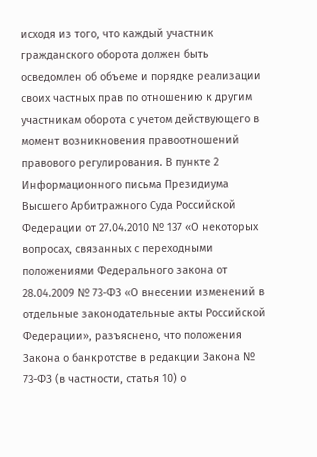исходя из того, что каждый участник гражданского оборота должен быть осведомлен об объеме и порядке реализации своих частных прав по отношению к другим участникам оборота с учетом действующего в момент возникновения правоотношений правового регулирования. В пункте 2 Информационного письма Президиума Высшего Арбитражного Суда Российской Федерации от 27.04.2010 № 137 «О некоторых вопросах, связанных с переходными положениями Федерального закона от 28.04.2009 № 73-ФЗ «О внесении изменений в отдельные законодательные акты Российской Федерации», разъяснено, что положения Закона о банкротстве в редакции Закона № 73-ФЗ (в частности, статья 10) о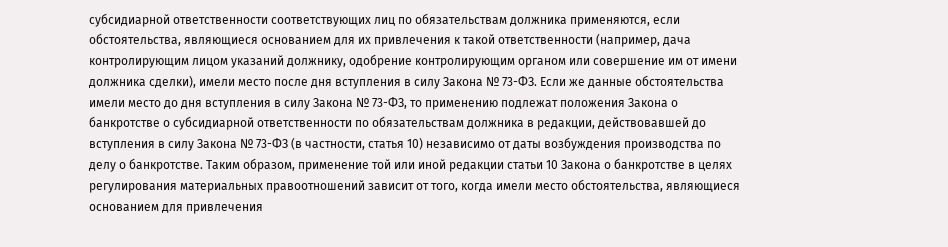субсидиарной ответственности соответствующих лиц по обязательствам должника применяются, если обстоятельства, являющиеся основанием для их привлечения к такой ответственности (например, дача контролирующим лицом указаний должнику, одобрение контролирующим органом или совершение им от имени должника сделки), имели место после дня вступления в силу Закона № 73-ФЗ. Если же данные обстоятельства имели место до дня вступления в силу Закона № 73-ФЗ, то применению подлежат положения Закона о банкротстве о субсидиарной ответственности по обязательствам должника в редакции, действовавшей до вступления в силу Закона № 73-ФЗ (в частности, статья 10) независимо от даты возбуждения производства по делу о банкротстве. Таким образом, применение той или иной редакции статьи 10 Закона о банкротстве в целях регулирования материальных правоотношений зависит от того, когда имели место обстоятельства, являющиеся основанием для привлечения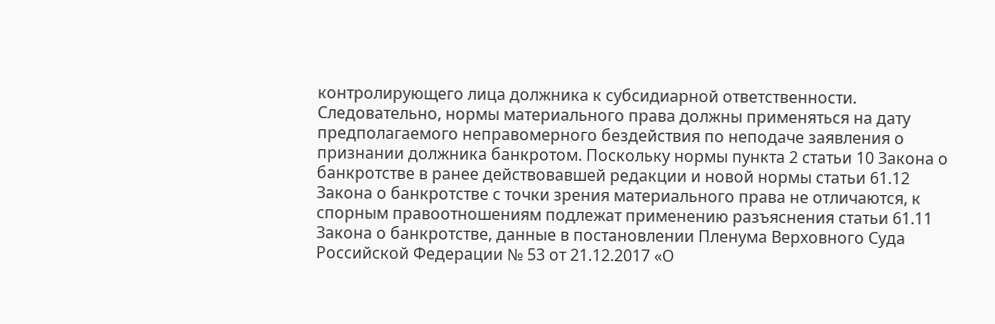контролирующего лица должника к субсидиарной ответственности. Следовательно, нормы материального права должны применяться на дату предполагаемого неправомерного бездействия по неподаче заявления о признании должника банкротом. Поскольку нормы пункта 2 статьи 10 Закона о банкротстве в ранее действовавшей редакции и новой нормы статьи 61.12 Закона о банкротстве с точки зрения материального права не отличаются, к спорным правоотношениям подлежат применению разъяснения статьи 61.11 Закона о банкротстве, данные в постановлении Пленума Верховного Суда Российской Федерации № 53 от 21.12.2017 «О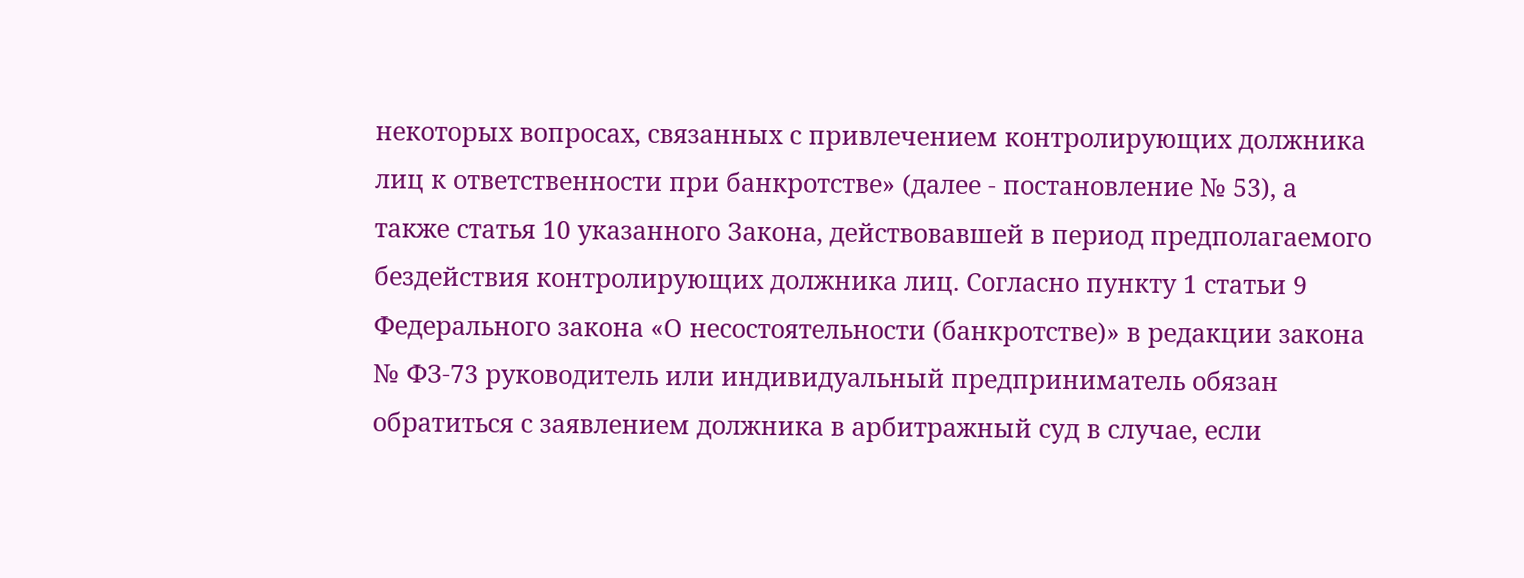некоторых вопросах, связанных с привлечением контролирующих должника лиц к ответственности при банкротстве» (далее - постановление № 53), а также статья 10 указанного Закона, действовавшей в период предполагаемого бездействия контролирующих должника лиц. Согласно пункту 1 статьи 9 Федерального закона «О несостоятельности (банкротстве)» в редакции закона № ФЗ-73 руководитель или индивидуальный предприниматель обязан обратиться с заявлением должника в арбитражный суд в случае, если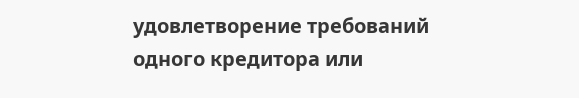удовлетворение требований одного кредитора или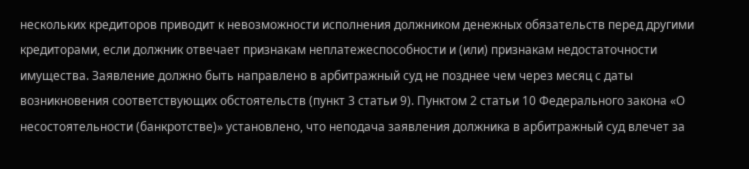нескольких кредиторов приводит к невозможности исполнения должником денежных обязательств перед другими кредиторами, если должник отвечает признакам неплатежеспособности и (или) признакам недостаточности имущества. Заявление должно быть направлено в арбитражный суд не позднее чем через месяц с даты возникновения соответствующих обстоятельств (пункт 3 статьи 9). Пунктом 2 статьи 10 Федерального закона «О несостоятельности (банкротстве)» установлено, что неподача заявления должника в арбитражный суд влечет за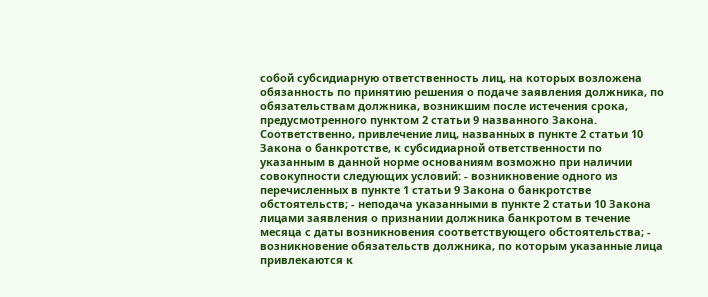собой субсидиарную ответственность лиц, на которых возложена обязанность по принятию решения о подаче заявления должника, по обязательствам должника, возникшим после истечения срока, предусмотренного пунктом 2 статьи 9 названного Закона. Соответственно, привлечение лиц, названных в пункте 2 статьи 10 Закона о банкротстве, к субсидиарной ответственности по указанным в данной норме основаниям возможно при наличии совокупности следующих условий: - возникновение одного из перечисленных в пункте 1 статьи 9 Закона о банкротстве обстоятельств; - неподача указанными в пункте 2 статьи 10 Закона лицами заявления о признании должника банкротом в течение месяца с даты возникновения соответствующего обстоятельства; - возникновение обязательств должника, по которым указанные лица привлекаются к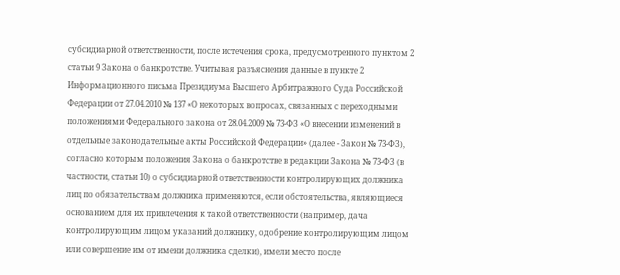субсидиарной ответственности, после истечения срока, предусмотренного пунктом 2 статьи 9 Закона о банкротстве. Учитывая разъяснения данные в пункте 2 Информационного письма Президиума Высшего Арбитражного Суда Российской Федерации от 27.04.2010 № 137 «О некоторых вопросах, связанных с переходными положениями Федерального закона от 28.04.2009 № 73-ФЗ «О внесении изменений в отдельные законодательные акты Российской Федерации» (далее - Закон № 73-ФЗ), согласно которым положения Закона о банкротстве в редакции Закона № 73-ФЗ (в частности, статьи 10) о субсидиарной ответственности контролирующих должника лиц по обязательствам должника применяются, если обстоятельства, являющиеся основанием для их привлечения к такой ответственности (например, дача контролирующим лицом указаний должнику, одобрение контролирующим лицом или совершение им от имени должника сделки), имели место после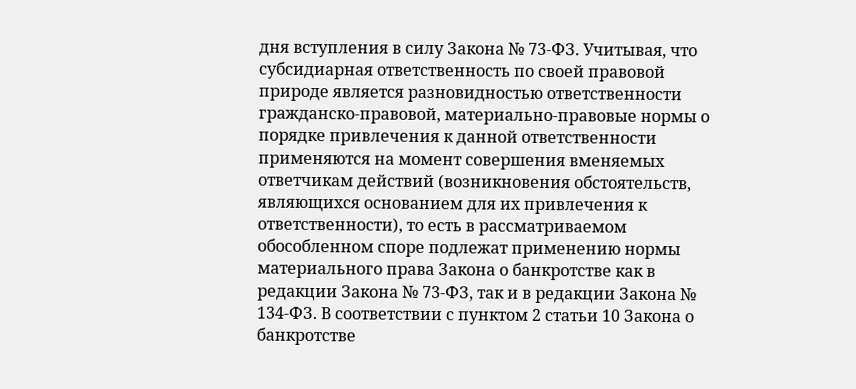дня вступления в силу Закона № 73-ФЗ. Учитывая, что субсидиарная ответственность по своей правовой природе является разновидностью ответственности гражданско-правовой, материально-правовые нормы о порядке привлечения к данной ответственности применяются на момент совершения вменяемых ответчикам действий (возникновения обстоятельств, являющихся основанием для их привлечения к ответственности), то есть в рассматриваемом обособленном споре подлежат применению нормы материального права Закона о банкротстве как в редакции Закона № 73-ФЗ, так и в редакции Закона № 134-ФЗ. В соответствии с пунктом 2 статьи 10 Закона о банкротстве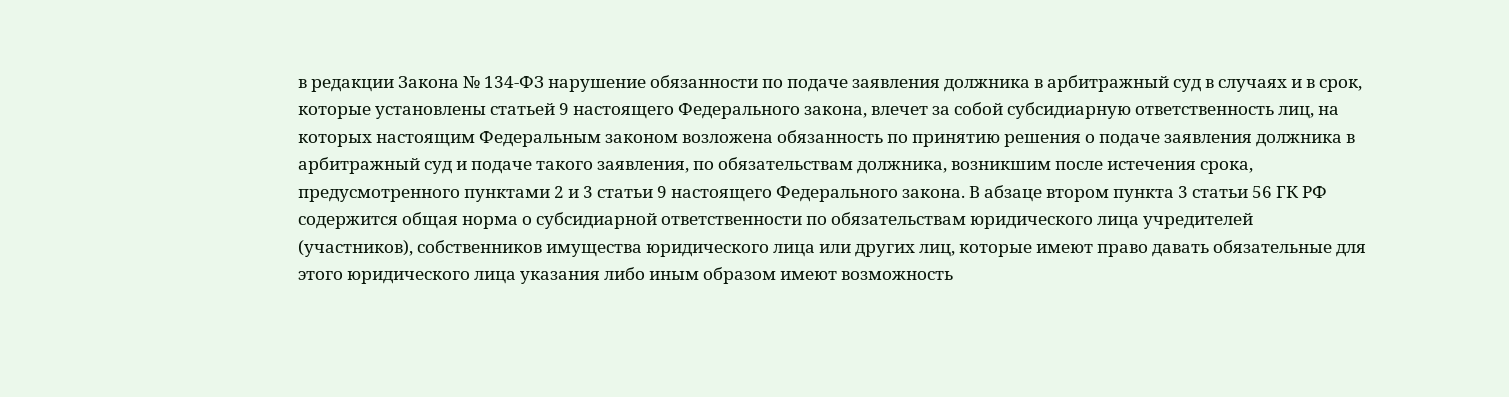в редакции Закона № 134-ФЗ нарушение обязанности по подаче заявления должника в арбитражный суд в случаях и в срок, которые установлены статьей 9 настоящего Федерального закона, влечет за собой субсидиарную ответственность лиц, на которых настоящим Федеральным законом возложена обязанность по принятию решения о подаче заявления должника в арбитражный суд и подаче такого заявления, по обязательствам должника, возникшим после истечения срока, предусмотренного пунктами 2 и 3 статьи 9 настоящего Федерального закона. В абзаце втором пункта 3 статьи 56 ГК РФ содержится общая норма о субсидиарной ответственности по обязательствам юридического лица учредителей (участников), собственников имущества юридического лица или других лиц, которые имеют право давать обязательные для этого юридического лица указания либо иным образом имеют возможность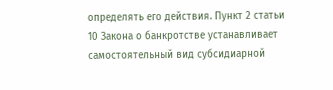определять его действия. Пункт 2 статьи 10 Закона о банкротстве устанавливает самостоятельный вид субсидиарной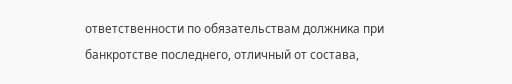ответственности по обязательствам должника при банкротстве последнего, отличный от состава,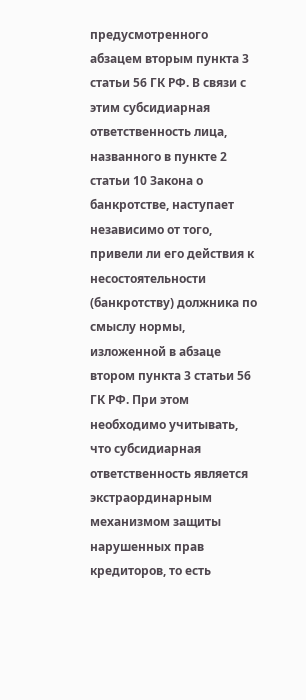предусмотренного абзацем вторым пункта 3 статьи 56 ГК РФ. В связи с этим субсидиарная ответственность лица, названного в пункте 2 статьи 10 Закона о банкротстве, наступает независимо от того, привели ли его действия к несостоятельности (банкротству) должника по смыслу нормы, изложенной в абзаце втором пункта 3 статьи 56 ГК РФ. При этом необходимо учитывать, что субсидиарная ответственность является экстраординарным механизмом защиты нарушенных прав кредиторов, то есть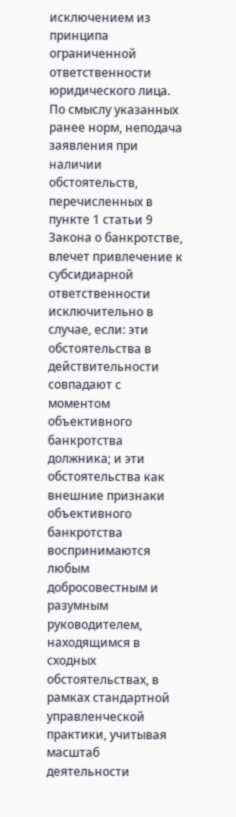исключением из принципа ограниченной ответственности юридического лица. По смыслу указанных ранее норм, неподача заявления при наличии обстоятельств, перечисленных в пункте 1 статьи 9 Закона о банкротстве, влечет привлечение к субсидиарной ответственности исключительно в случае, если: эти обстоятельства в действительности совпадают с моментом объективного банкротства должника; и эти обстоятельства как внешние признаки объективного банкротства воспринимаются любым добросовестным и разумным руководителем, находящимся в сходных обстоятельствах, в рамках стандартной управленческой практики, учитывая масштаб деятельности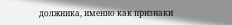должника, именно как признаки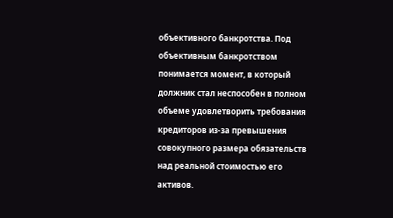объективного банкротства. Под объективным банкротством понимается момент, в который должник стал неспособен в полном объеме удовлетворить требования кредиторов из-за превышения совокупного размера обязательств над реальной стоимостью его активов.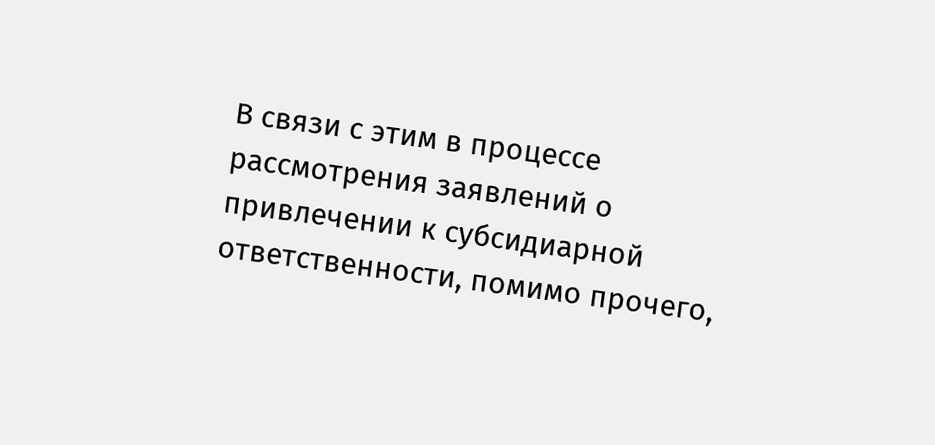В связи с этим в процессе рассмотрения заявлений о привлечении к субсидиарной ответственности, помимо прочего,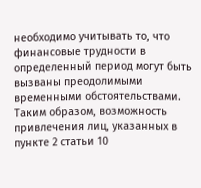необходимо учитывать то, что финансовые трудности в определенный период могут быть вызваны преодолимыми временными обстоятельствами. Таким образом, возможность привлечения лиц, указанных в пункте 2 статьи 10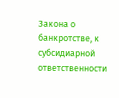Закона о банкротстве, к субсидиарной ответственности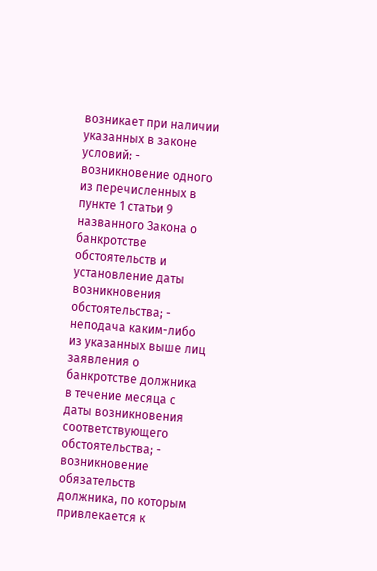возникает при наличии указанных в законе условий: - возникновение одного из перечисленных в пункте 1 статьи 9 названного Закона о банкротстве обстоятельств и установление даты возникновения обстоятельства; - неподача каким-либо из указанных выше лиц заявления о банкротстве должника в течение месяца с даты возникновения соответствующего обстоятельства; - возникновение обязательств должника, по которым привлекается к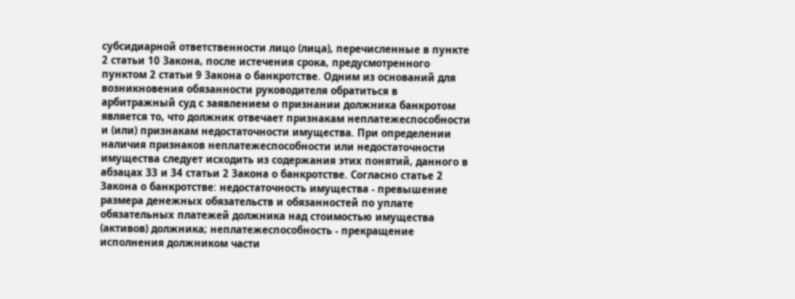субсидиарной ответственности лицо (лица), перечисленные в пункте 2 статьи 10 Закона, после истечения срока, предусмотренного пунктом 2 статьи 9 Закона о банкротстве. Одним из оснований для возникновения обязанности руководителя обратиться в арбитражный суд с заявлением о признании должника банкротом является то, что должник отвечает признакам неплатежеспособности и (или) признакам недостаточности имущества. При определении наличия признаков неплатежеспособности или недостаточности имущества следует исходить из содержания этих понятий, данного в абзацах 33 и 34 статьи 2 Закона о банкротстве. Согласно статье 2 Закона о банкротстве: недостаточность имущества - превышение размера денежных обязательств и обязанностей по уплате обязательных платежей должника над стоимостью имущества (активов) должника; неплатежеспособность - прекращение исполнения должником части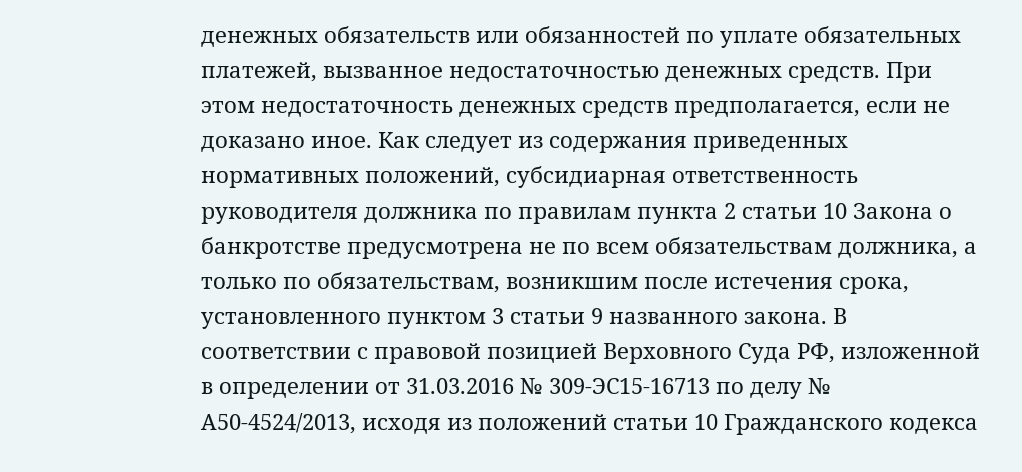денежных обязательств или обязанностей по уплате обязательных платежей, вызванное недостаточностью денежных средств. При этом недостаточность денежных средств предполагается, если не доказано иное. Как следует из содержания приведенных нормативных положений, субсидиарная ответственность руководителя должника по правилам пункта 2 статьи 10 Закона о банкротстве предусмотрена не по всем обязательствам должника, а только по обязательствам, возникшим после истечения срока, установленного пунктом 3 статьи 9 названного закона. В соответствии с правовой позицией Верховного Суда РФ, изложенной в определении от 31.03.2016 № 309-ЭС15-16713 по делу № А50-4524/2013, исходя из положений статьи 10 Гражданского кодекса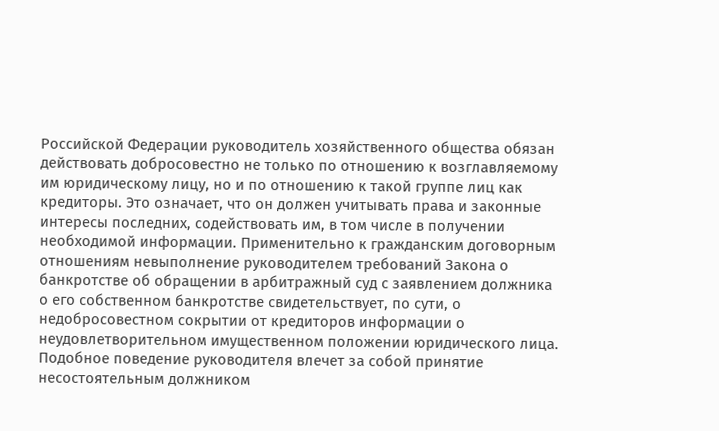Российской Федерации руководитель хозяйственного общества обязан действовать добросовестно не только по отношению к возглавляемому им юридическому лицу, но и по отношению к такой группе лиц как кредиторы. Это означает, что он должен учитывать права и законные интересы последних, содействовать им, в том числе в получении необходимой информации. Применительно к гражданским договорным отношениям невыполнение руководителем требований Закона о банкротстве об обращении в арбитражный суд с заявлением должника о его собственном банкротстве свидетельствует, по сути, о недобросовестном сокрытии от кредиторов информации о неудовлетворительном имущественном положении юридического лица. Подобное поведение руководителя влечет за собой принятие несостоятельным должником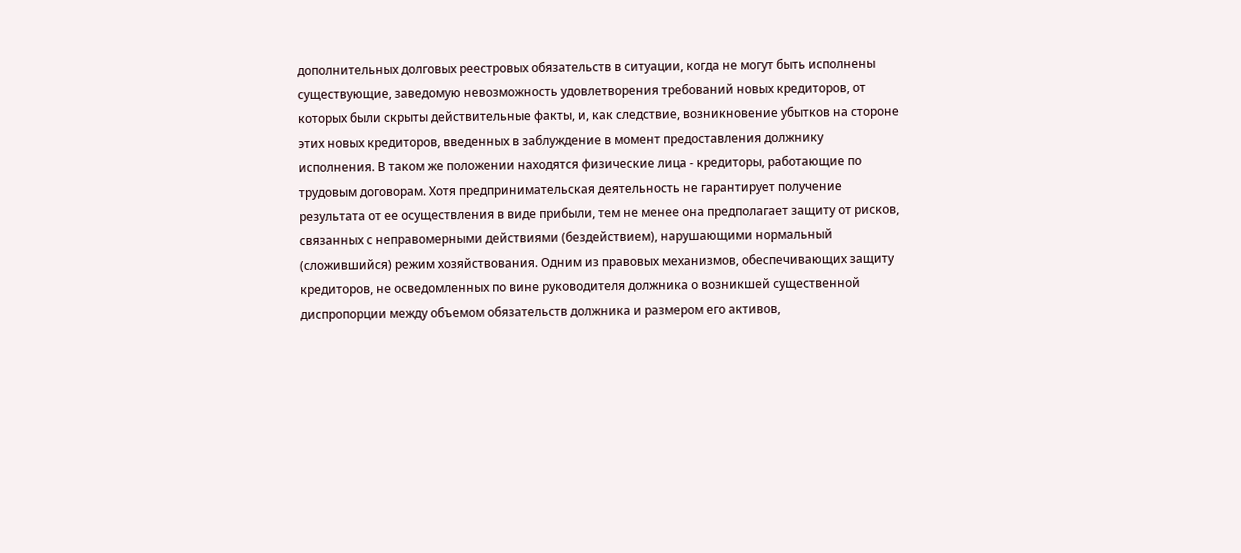дополнительных долговых реестровых обязательств в ситуации, когда не могут быть исполнены существующие, заведомую невозможность удовлетворения требований новых кредиторов, от которых были скрыты действительные факты, и, как следствие, возникновение убытков на стороне этих новых кредиторов, введенных в заблуждение в момент предоставления должнику исполнения. В таком же положении находятся физические лица - кредиторы, работающие по трудовым договорам. Хотя предпринимательская деятельность не гарантирует получение результата от ее осуществления в виде прибыли, тем не менее она предполагает защиту от рисков, связанных с неправомерными действиями (бездействием), нарушающими нормальный (сложившийся) режим хозяйствования. Одним из правовых механизмов, обеспечивающих защиту кредиторов, не осведомленных по вине руководителя должника о возникшей существенной диспропорции между объемом обязательств должника и размером его активов,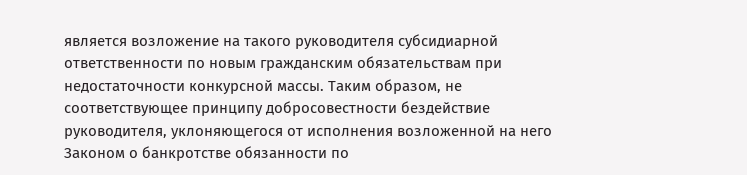является возложение на такого руководителя субсидиарной ответственности по новым гражданским обязательствам при недостаточности конкурсной массы. Таким образом, не соответствующее принципу добросовестности бездействие руководителя, уклоняющегося от исполнения возложенной на него Законом о банкротстве обязанности по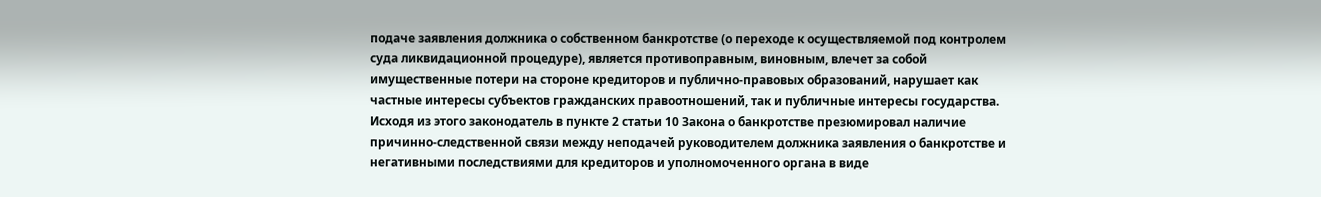подаче заявления должника о собственном банкротстве (о переходе к осуществляемой под контролем суда ликвидационной процедуре), является противоправным, виновным, влечет за собой имущественные потери на стороне кредиторов и публично-правовых образований, нарушает как частные интересы субъектов гражданских правоотношений, так и публичные интересы государства. Исходя из этого законодатель в пункте 2 статьи 10 Закона о банкротстве презюмировал наличие причинно-следственной связи между неподачей руководителем должника заявления о банкротстве и негативными последствиями для кредиторов и уполномоченного органа в виде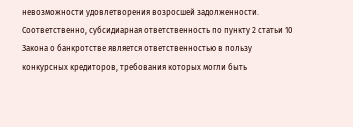невозможности удовлетворения возросшей задолженности. Соответственно, субсидиарная ответственность по пункту 2 статьи 10 Закона о банкротстве является ответственностью в пользу конкурсных кредиторов, требования которых могли быть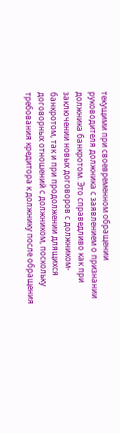текущими при своевременном обращении руководителя должника с заявлением о признании должника банкротом. Это справедливо как при заключении новых договоров с должником-банкротом, так и при продолжении длящихся договорных отношений с должником, поскольку требования кредитора к должнику после обращения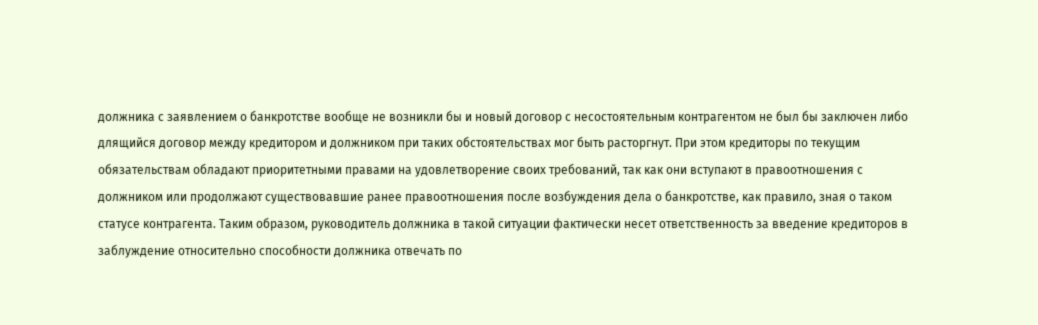должника с заявлением о банкротстве вообще не возникли бы и новый договор с несостоятельным контрагентом не был бы заключен либо длящийся договор между кредитором и должником при таких обстоятельствах мог быть расторгнут. При этом кредиторы по текущим обязательствам обладают приоритетными правами на удовлетворение своих требований, так как они вступают в правоотношения с должником или продолжают существовавшие ранее правоотношения после возбуждения дела о банкротстве, как правило, зная о таком статусе контрагента. Таким образом, руководитель должника в такой ситуации фактически несет ответственность за введение кредиторов в заблуждение относительно способности должника отвечать по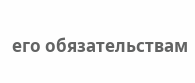его обязательствам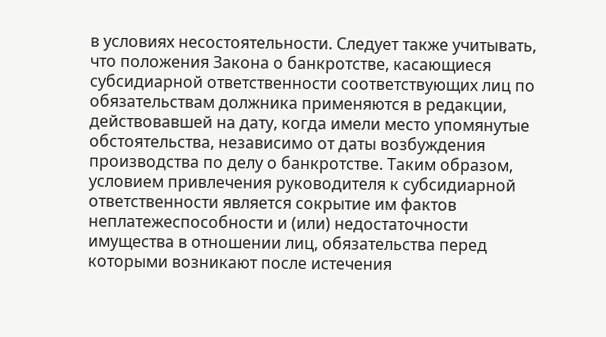в условиях несостоятельности. Следует также учитывать, что положения Закона о банкротстве, касающиеся субсидиарной ответственности соответствующих лиц по обязательствам должника применяются в редакции, действовавшей на дату, когда имели место упомянутые обстоятельства, независимо от даты возбуждения производства по делу о банкротстве. Таким образом, условием привлечения руководителя к субсидиарной ответственности является сокрытие им фактов неплатежеспособности и (или) недостаточности имущества в отношении лиц, обязательства перед которыми возникают после истечения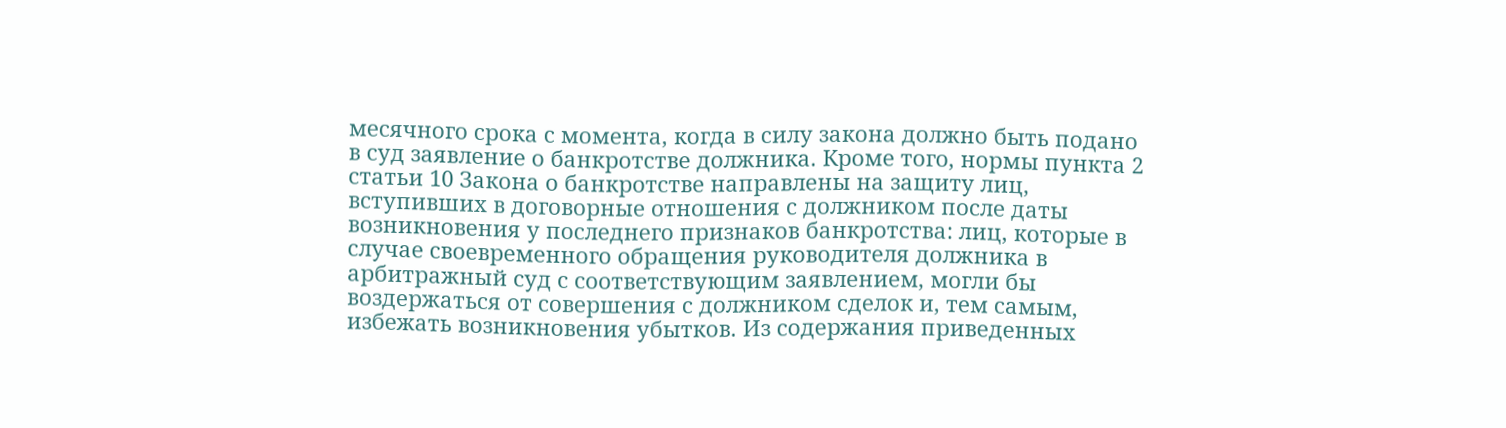месячного срока с момента, когда в силу закона должно быть подано в суд заявление о банкротстве должника. Кроме того, нормы пункта 2 статьи 10 Закона о банкротстве направлены на защиту лиц, вступивших в договорные отношения с должником после даты возникновения у последнего признаков банкротства: лиц, которые в случае своевременного обращения руководителя должника в арбитражный суд с соответствующим заявлением, могли бы воздержаться от совершения с должником сделок и, тем самым, избежать возникновения убытков. Из содержания приведенных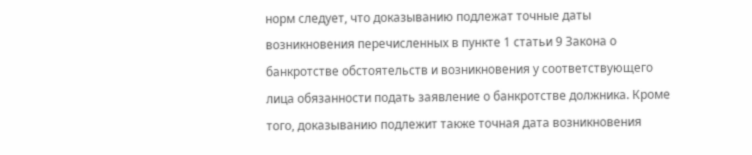норм следует, что доказыванию подлежат точные даты возникновения перечисленных в пункте 1 статьи 9 Закона о банкротстве обстоятельств и возникновения у соответствующего лица обязанности подать заявление о банкротстве должника. Кроме того, доказыванию подлежит также точная дата возникновения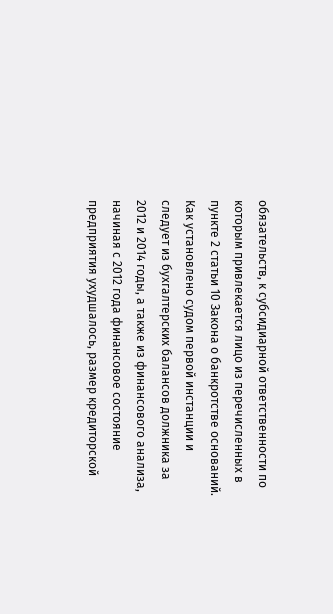обязательств, к субсидиарной ответственности по которым привлекается лицо из перечисленных в пункте 2 статьи 10 Закона о банкротстве оснований. Как установлено судом первой инстанции и следует из бухгалтерских балансов должника за 2012 и 2014 годы, а также из финансового анализа, начиная с 2012 года финансовое состояние предприятия ухудшалось, размер кредиторской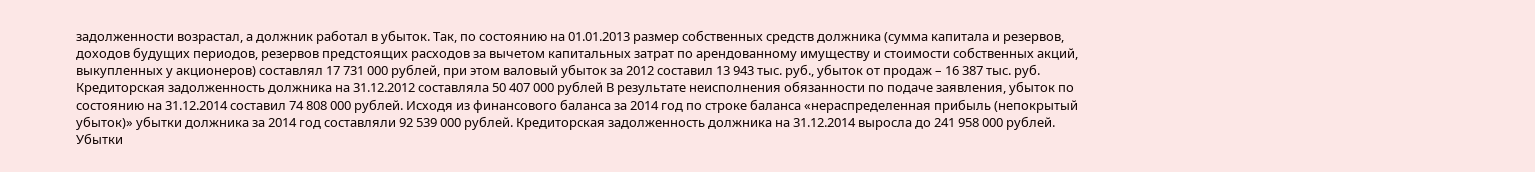задолженности возрастал, а должник работал в убыток. Так, по состоянию на 01.01.2013 размер собственных средств должника (сумма капитала и резервов, доходов будущих периодов, резервов предстоящих расходов за вычетом капитальных затрат по арендованному имуществу и стоимости собственных акций, выкупленных у акционеров) составлял 17 731 000 рублей, при этом валовый убыток за 2012 составил 13 943 тыс. руб., убыток от продаж – 16 387 тыс. руб. Кредиторская задолженность должника на 31.12.2012 составляла 50 407 000 рублей В результате неисполнения обязанности по подаче заявления, убыток по состоянию на 31.12.2014 составил 74 808 000 рублей. Исходя из финансового баланса за 2014 год по строке баланса «нераспределенная прибыль (непокрытый убыток)» убытки должника за 2014 год составляли 92 539 000 рублей. Кредиторская задолженность должника на 31.12.2014 выросла до 241 958 000 рублей. Убытки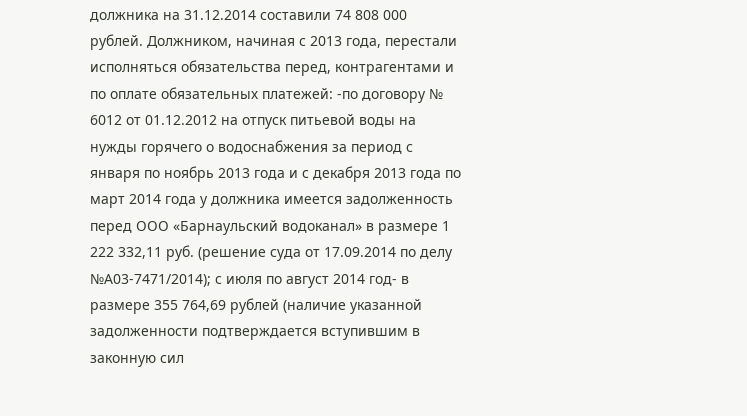должника на 31.12.2014 составили 74 808 000 рублей. Должником, начиная с 2013 года, перестали исполняться обязательства перед, контрагентами и по оплате обязательных платежей: -по договору № 6012 от 01.12.2012 на отпуск питьевой воды на нужды горячего о водоснабжения за период с января по ноябрь 2013 года и с декабря 2013 года по март 2014 года у должника имеется задолженность перед ООО «Барнаульский водоканал» в размере 1 222 332,11 руб. (решение суда от 17.09.2014 по делу №А03-7471/2014); с июля по август 2014 год- в размере 355 764,69 рублей (наличие указанной задолженности подтверждается вступившим в законную сил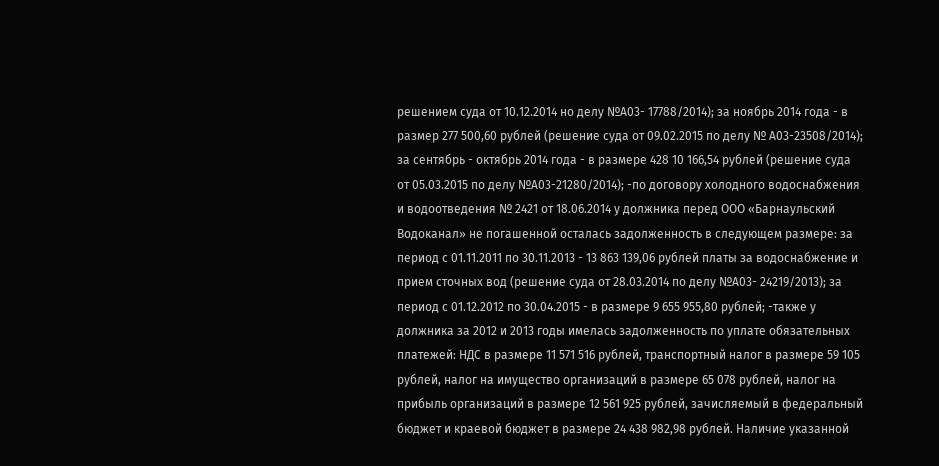решением суда от 10.12.2014 но делу №А03- 17788/2014); за ноябрь 2014 года - в размер 277 500,60 рублей (решение суда от 09.02.2015 по делу № А03-23508/2014); за сентябрь - октябрь 2014 года - в размере 428 10 166,54 рублей (решение суда от 05.03.2015 по делу №А03-21280/2014); -по договору холодного водоснабжения и водоотведения № 2421 от 18.06.2014 у должника перед ООО «Барнаульский Водоканал» не погашенной осталась задолженность в следующем размере: за период с 01.11.2011 по 30.11.2013 - 13 863 139,06 рублей платы за водоснабжение и прием сточных вод (решение суда от 28.03.2014 по делу №А03- 24219/2013); за период с 01.12.2012 по 30.04.2015 - в размере 9 655 955,80 рублей; -также у должника за 2012 и 2013 годы имелась задолженность по уплате обязательных платежей: НДС в размере 11 571 516 рублей, транспортный налог в размере 59 105 рублей, налог на имущество организаций в размере 65 078 рублей, налог на прибыль организаций в размере 12 561 925 рублей, зачисляемый в федеральный бюджет и краевой бюджет в размере 24 438 982,98 рублей. Наличие указанной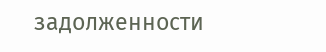задолженности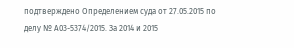подтверждено Определением суда от 27.05.2015 по делу № А03-5374/2015. За 2014 и 2015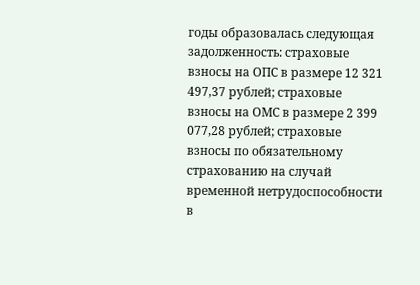годы образовалась следующая задолженность: страховые взносы на ОПС в размере 12 321 497,37 рублей; страховые взносы на ОМС в размере 2 399 077,28 рублей; страховые взносы по обязательному страхованию на случай временной нетрудоспособности в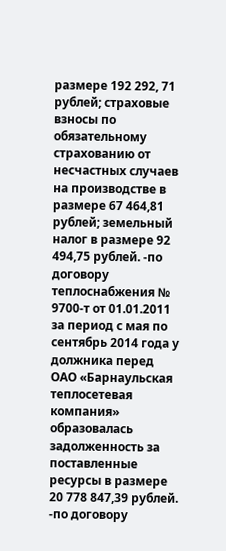размере 192 292, 71 рублей; страховые взносы по обязательному страхованию от несчастных случаев на производстве в размере 67 464,81 рублей; земельный налог в размере 92 494,75 рублей. -по договору теплоснабжения № 9700-т от 01.01.2011 за период с мая по сентябрь 2014 года у должника перед ОАО «Барнаульская теплосетевая компания» образовалась задолженность за поставленные ресурсы в размере 20 778 847,39 рублей. -по договору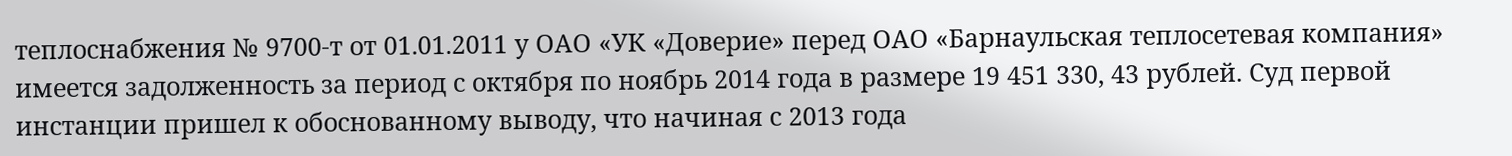теплоснабжения № 9700-т от 01.01.2011 у ОАО «УК «Доверие» перед ОАО «Барнаульская теплосетевая компания» имеется задолженность за период с октября по ноябрь 2014 года в размере 19 451 330, 43 рублей. Суд первой инстанции пришел к обоснованному выводу, что начиная с 2013 года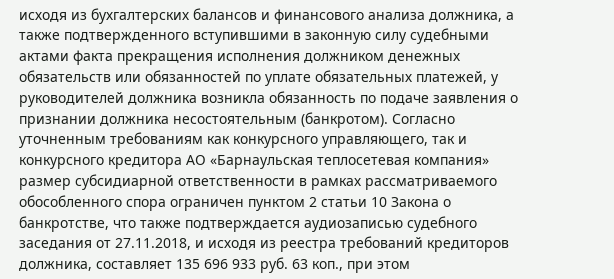исходя из бухгалтерских балансов и финансового анализа должника, а также подтвержденного вступившими в законную силу судебными актами факта прекращения исполнения должником денежных обязательств или обязанностей по уплате обязательных платежей, у руководителей должника возникла обязанность по подаче заявления о признании должника несостоятельным (банкротом). Согласно уточненным требованиям как конкурсного управляющего, так и конкурсного кредитора АО «Барнаульская теплосетевая компания» размер субсидиарной ответственности в рамках рассматриваемого обособленного спора ограничен пунктом 2 статьи 10 Закона о банкротстве, что также подтверждается аудиозаписью судебного заседания от 27.11.2018, и исходя из реестра требований кредиторов должника, составляет 135 696 933 руб. 63 коп., при этом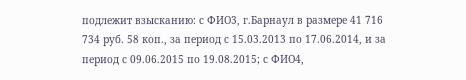подлежит взысканию: с ФИО3, г.Барнаул в размере 41 716 734 руб. 58 коп., за период с 15.03.2013 по 17.06.2014, и за период с 09.06.2015 по 19.08.2015; с ФИО4,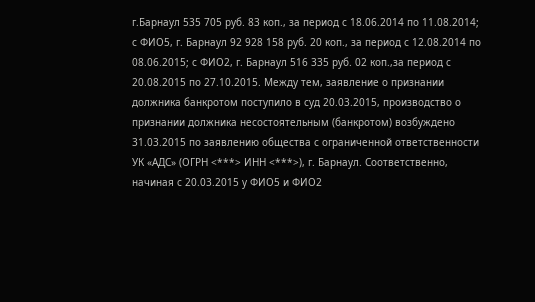г.Барнаул 535 705 руб. 83 коп., за период с 18.06.2014 по 11.08.2014; с ФИО5, г. Барнаул 92 928 158 руб. 20 коп., за период с 12.08.2014 по 08.06.2015; с ФИО2, г. Барнаул 516 335 руб. 02 коп.,за период с 20.08.2015 по 27.10.2015. Между тем, заявление о признании должника банкротом поступило в суд 20.03.2015, производство о признании должника несостоятельным (банкротом) возбуждено 31.03.2015 по заявлению общества с ограниченной ответственности УК «АДС» (ОГРН <***> ИНН <***>), г. Барнаул. Соответственно, начиная с 20.03.2015 у ФИО5 и ФИО2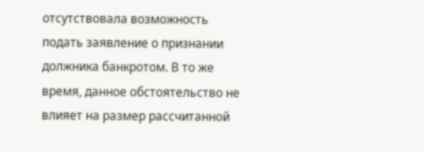отсутствовала возможность подать заявление о признании должника банкротом. В то же время, данное обстоятельство не влияет на размер рассчитанной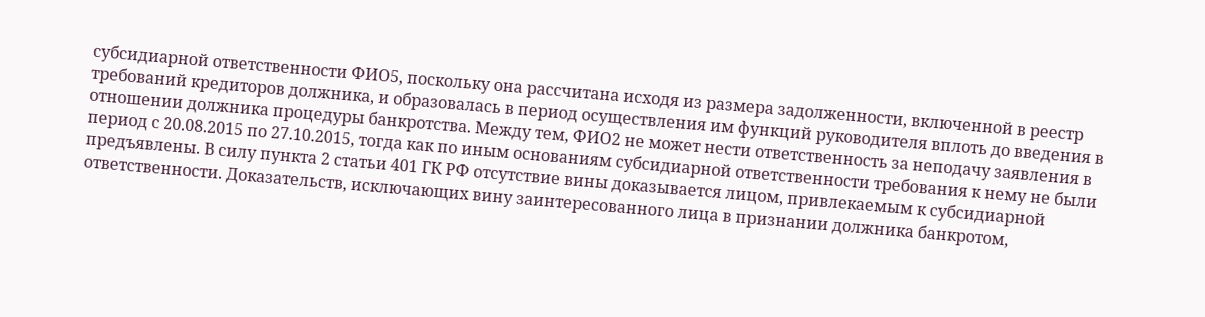субсидиарной ответственности ФИО5, поскольку она рассчитана исходя из размера задолженности, включенной в реестр требований кредиторов должника, и образовалась в период осуществления им функций руководителя вплоть до введения в отношении должника процедуры банкротства. Между тем, ФИО2 не может нести ответственность за неподачу заявления в период с 20.08.2015 по 27.10.2015, тогда как по иным основаниям субсидиарной ответственности требования к нему не были предъявлены. В силу пункта 2 статьи 401 ГК РФ отсутствие вины доказывается лицом, привлекаемым к субсидиарной ответственности. Доказательств, исключающих вину заинтересованного лица в признании должника банкротом,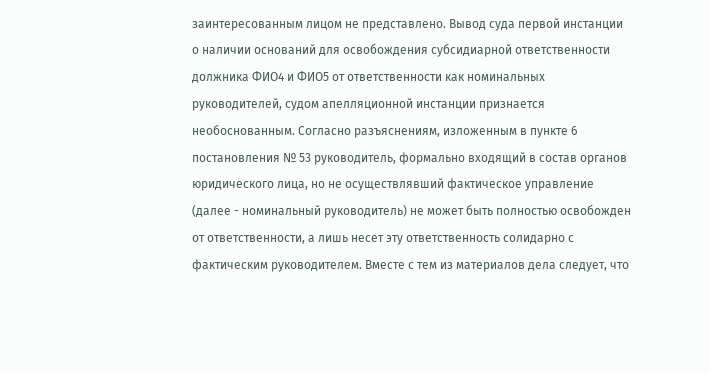заинтересованным лицом не представлено. Вывод суда первой инстанции о наличии оснований для освобождения субсидиарной ответственности должника ФИО4 и ФИО5 от ответственности как номинальных руководителей, судом апелляционной инстанции признается необоснованным. Согласно разъяснениям, изложенным в пункте 6 постановления № 53 руководитель, формально входящий в состав органов юридического лица, но не осуществлявший фактическое управление (далее - номинальный руководитель) не может быть полностью освобожден от ответственности, а лишь несет эту ответственность солидарно с фактическим руководителем. Вместе с тем из материалов дела следует, что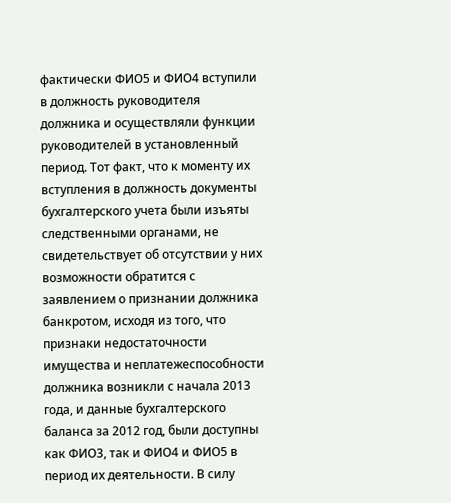фактически ФИО5 и ФИО4 вступили в должность руководителя должника и осуществляли функции руководителей в установленный период. Тот факт, что к моменту их вступления в должность документы бухгалтерского учета были изъяты следственными органами, не свидетельствует об отсутствии у них возможности обратится с заявлением о признании должника банкротом, исходя из того, что признаки недостаточности имущества и неплатежеспособности должника возникли с начала 2013 года, и данные бухгалтерского баланса за 2012 год, были доступны как ФИО3, так и ФИО4 и ФИО5 в период их деятельности. В силу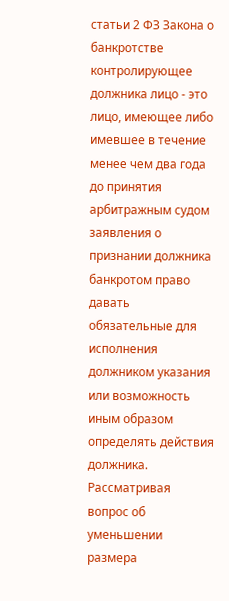статьи 2 ФЗ Закона о банкротстве контролирующее должника лицо - это лицо, имеющее либо имевшее в течение менее чем два года до принятия арбитражным судом заявления о признании должника банкротом право давать обязательные для исполнения должником указания или возможность иным образом определять действия должника. Рассматривая вопрос об уменьшении размера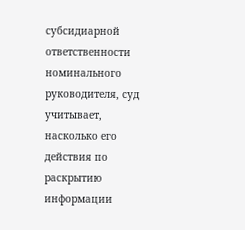субсидиарной ответственности номинального руководителя, суд учитывает, насколько его действия по раскрытию информации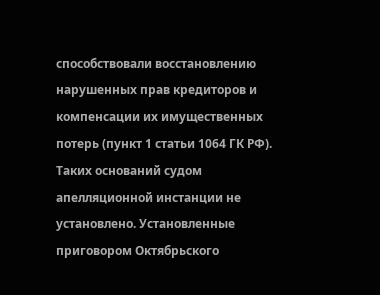способствовали восстановлению нарушенных прав кредиторов и компенсации их имущественных потерь (пункт 1 статьи 1064 ГК РФ). Таких оснований судом апелляционной инстанции не установлено. Установленные приговором Октябрьского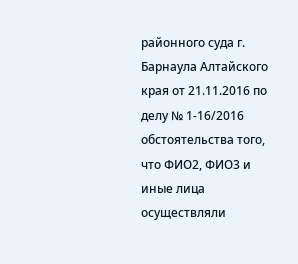районного суда г. Барнаула Алтайского края от 21.11.2016 по делу № 1-16/2016 обстоятельства того, что ФИО2, ФИО3 и иные лица осуществляли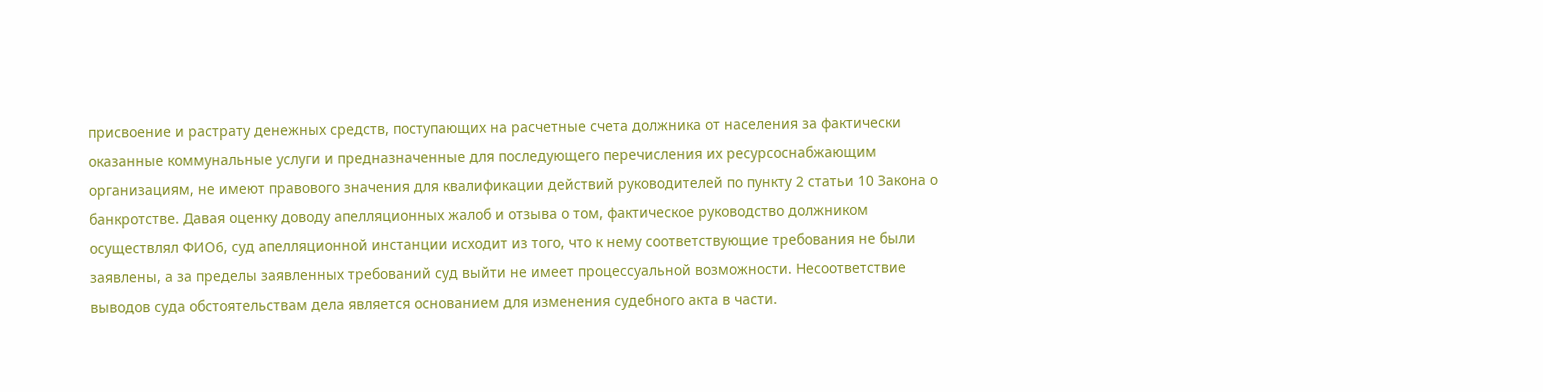присвоение и растрату денежных средств, поступающих на расчетные счета должника от населения за фактически оказанные коммунальные услуги и предназначенные для последующего перечисления их ресурсоснабжающим организациям, не имеют правового значения для квалификации действий руководителей по пункту 2 статьи 10 Закона о банкротстве. Давая оценку доводу апелляционных жалоб и отзыва о том, фактическое руководство должником осуществлял ФИО6, суд апелляционной инстанции исходит из того, что к нему соответствующие требования не были заявлены, а за пределы заявленных требований суд выйти не имеет процессуальной возможности. Несоответствие выводов суда обстоятельствам дела является основанием для изменения судебного акта в части.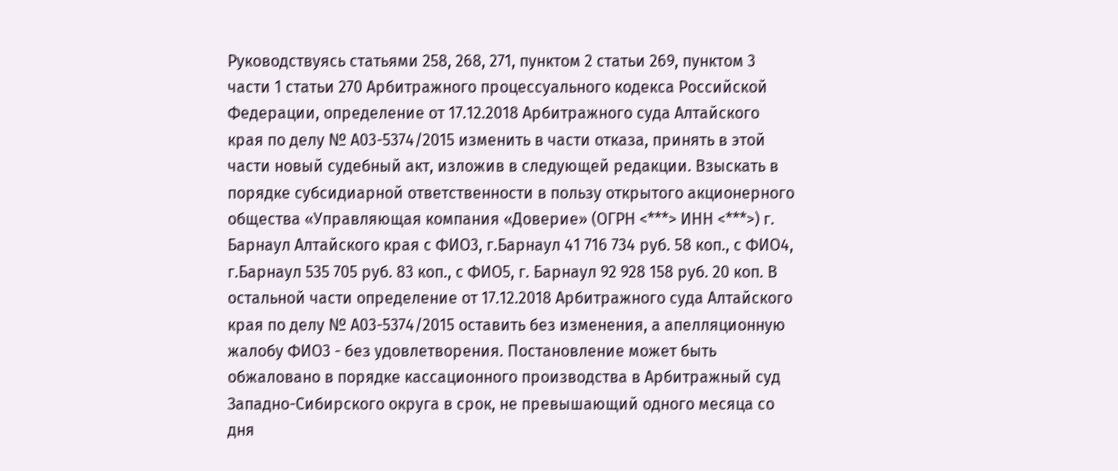Руководствуясь статьями 258, 268, 271, пунктом 2 статьи 269, пунктом 3 части 1 статьи 270 Арбитражного процессуального кодекса Российской Федерации, определение от 17.12.2018 Арбитражного суда Алтайского края по делу № А03-5374/2015 изменить в части отказа, принять в этой части новый судебный акт, изложив в следующей редакции. Взыскать в порядке субсидиарной ответственности в пользу открытого акционерного общества «Управляющая компания «Доверие» (ОГРН <***> ИНН <***>) г. Барнаул Алтайского края с ФИО3, г.Барнаул 41 716 734 руб. 58 коп., с ФИО4, г.Барнаул 535 705 руб. 83 коп., с ФИО5, г. Барнаул 92 928 158 руб. 20 коп. В остальной части определение от 17.12.2018 Арбитражного суда Алтайского края по делу № А03-5374/2015 оставить без изменения, а апелляционную жалобу ФИО3 - без удовлетворения. Постановление может быть обжаловано в порядке кассационного производства в Арбитражный суд Западно-Сибирского округа в срок, не превышающий одного месяца со дня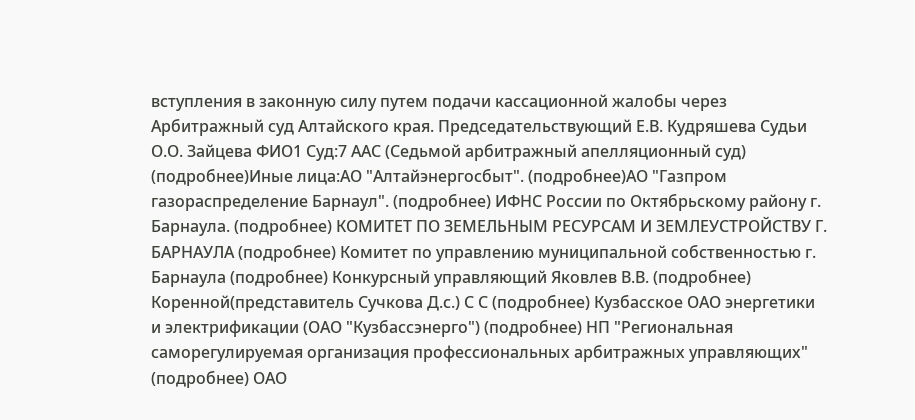вступления в законную силу путем подачи кассационной жалобы через Арбитражный суд Алтайского края. Председательствующий Е.В. Кудряшева Судьи О.О. Зайцева ФИО1 Суд:7 ААС (Седьмой арбитражный апелляционный суд) (подробнее)Иные лица:АО "Алтайэнергосбыт". (подробнее)АО "Газпром газораспределение Барнаул". (подробнее) ИФНС России по Октябрьскому району г. Барнаула. (подробнее) КОМИТЕТ ПО ЗЕМЕЛЬНЫМ РЕСУРСАМ И ЗЕМЛЕУСТРОЙСТВУ Г. БАРНАУЛА (подробнее) Комитет по управлению муниципальной собственностью г. Барнаула (подробнее) Конкурсный управляющий Яковлев В.В. (подробнее) Коренной(представитель Сучкова Д.с.) С С (подробнее) Кузбасское ОАО энергетики и электрификации (ОАО "Кузбассэнерго") (подробнее) НП "Региональная саморегулируемая организация профессиональных арбитражных управляющих" (подробнее) ОАО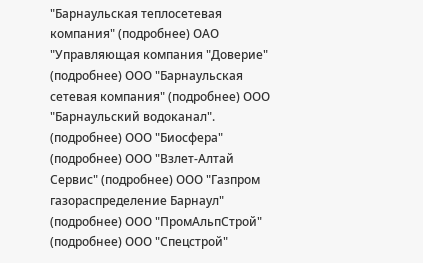"Барнаульская теплосетевая компания" (подробнее) ОАО "Управляющая компания "Доверие" (подробнее) ООО "Барнаульская сетевая компания" (подробнее) ООО "Барнаульский водоканал". (подробнее) ООО "Биосфера" (подробнее) ООО "Взлет-Алтай Сервис" (подробнее) ООО "Газпром газораспределение Барнаул" (подробнее) ООО "ПромАльпСтрой" (подробнее) ООО "Спецстрой"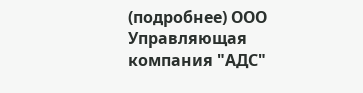(подробнее) ООО Управляющая компания "АДС"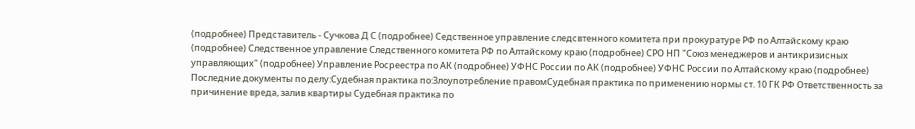(подробнее) Представитель - Сучкова Д С (подробнее) Седственное управление следсвтенного комитета при прокуратуре РФ по Алтайскому краю (подробнее) Следственное управление Следственного комитета РФ по Алтайскому краю (подробнее) СРО НП "Союз менеджеров и антикризисных управляющих" (подробнее) Управление Росреестра по АК (подробнее) УФНС России по АК (подробнее) УФНС России по Алтайскому краю (подробнее) Последние документы по делу:Судебная практика по:Злоупотребление правомСудебная практика по применению нормы ст. 10 ГК РФ Ответственность за причинение вреда, залив квартиры Судебная практика по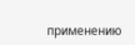применению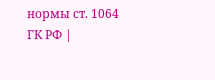нормы ст. 1064 ГК РФ |